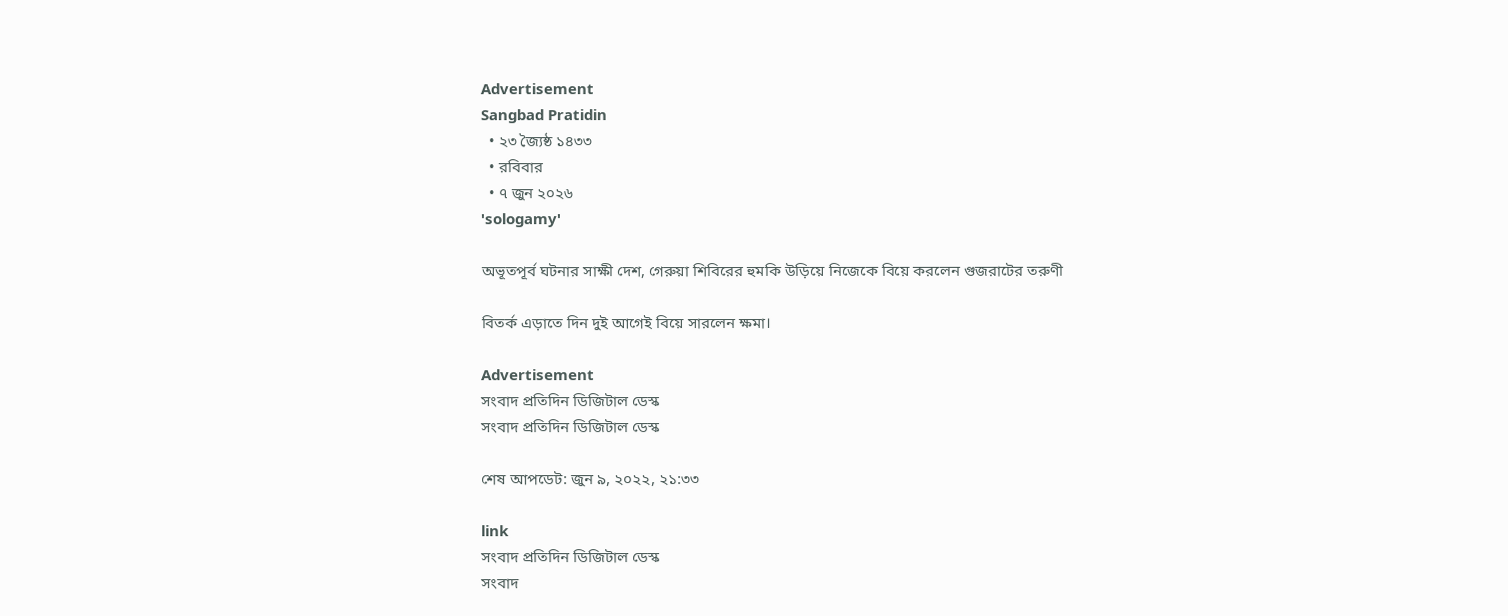Advertisement
Sangbad Pratidin
  • ২৩ জ্যৈষ্ঠ ১৪৩৩
  • রবিবার
  • ৭ জুন ২০২৬
'sologamy'

অভূতপূর্ব ঘটনার সাক্ষী দেশ, গেরুয়া শিবিরের হুমকি উড়িয়ে নিজেকে বিয়ে করলেন গুজরাটের তরুণী

বিতর্ক এড়াতে দিন দুই আগেই বিয়ে সারলেন ক্ষমা।

Advertisement
সংবাদ প্রতিদিন ডিজিটাল ডেস্ক
সংবাদ প্রতিদিন ডিজিটাল ডেস্ক

শেষ আপডেট: জুন ৯, ২০২২, ২১:৩৩

link
সংবাদ প্রতিদিন ডিজিটাল ডেস্ক
সংবাদ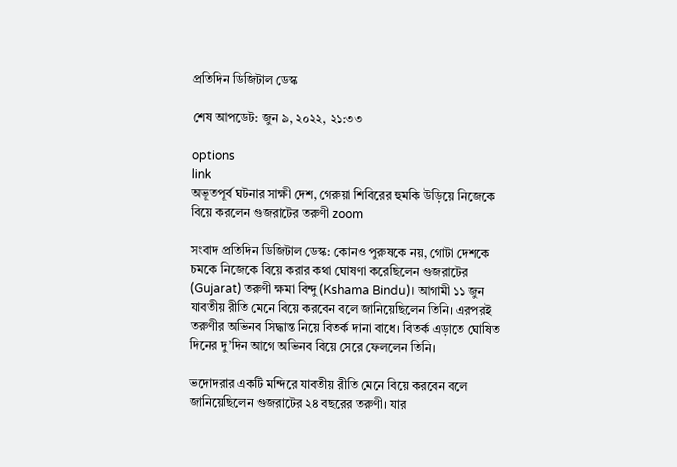প্রতিদিন ডিজিটাল ডেস্ক

শেষ আপডেট: জুন ৯, ২০২২, ২১:৩৩

options
link
অভূতপূর্ব ঘটনার সাক্ষী দেশ, গেরুয়া শিবিরের হুমকি উড়িয়ে নিজেকে বিয়ে করলেন গুজরাটের তরুণী zoom

সংবাদ প্রতিদিন ডিজিটাল ডেস্ক: কোনও পুরুষকে নয়, গোটা দেশকে চমকে নিজেকে বিয়ে করার কথা ঘোষণা করেছিলেন গুজরাটের (Gujarat) তরুণী ক্ষমা বিন্দু (Kshama Bindu)। আগামী ১১ জুন যাবতীয় রীতি মেনে বিয়ে করবেন বলে জানিয়েছিলেন তিনি। এরপরই তরুণীর অভিনব সিদ্ধান্ত নিয়ে বিতর্ক দানা বাধে। বিতর্ক এড়াতে ঘোষিত দিনের দু’দিন আগে অভিনব বিয়ে সেরে ফেললেন তিনি।

ভদোদরার একটি মন্দিরে যাবতীয় রীতি মেনে বিয়ে করবেন বলে জানিয়েছিলেন গুজরাটের ২৪ বছরের তরুণী। যার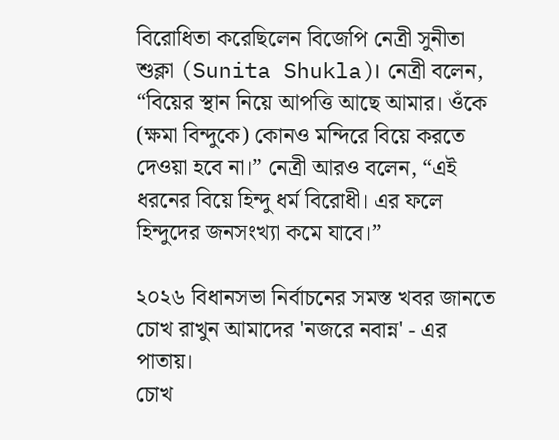বিরোধিতা করেছিলেন বিজেপি নেত্রী সুনীতা শুক্লা (Sunita Shukla)। নেত্রী বলেন, “বিয়ের স্থান নিয়ে আপত্তি আছে আমার। ওঁকে (ক্ষমা বিন্দুকে) কোনও মন্দিরে বিয়ে করতে দেওয়া হবে না।” নেত্রী আরও বলেন, “এই ধরনের বিয়ে হিন্দু ধর্ম বিরোধী। এর ফলে হিন্দুদের জনসংখ্যা কমে যাবে।”

২০২৬ বিধানসভা নির্বাচনের সমস্ত খবর জানতে চোখ রাখুন আমাদের 'নজরে নবান্ন' - এর পাতায়।
চোখ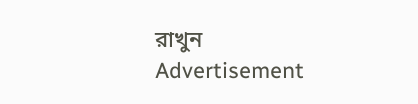রাখুন
Advertisement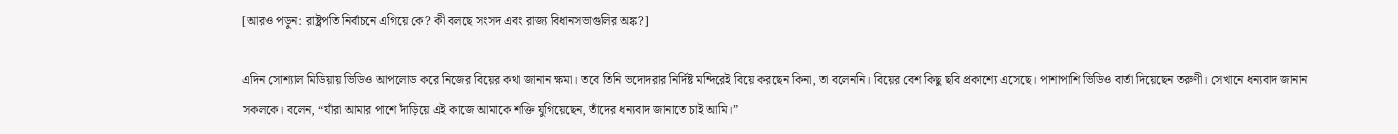[আরও পড়ুন: রাষ্ট্রপতি নির্বাচনে এগিয়ে কে? কী বলছে সংসদ এবং রাজ্য বিধানসভাগুলির অঙ্ক?]

এদিন সোশ্যাল মিডিয়ায় ভিডিও আপলোড করে নিজের বিয়ের কথা জানান ক্ষমা। তবে তিনি ভদোদরার নির্দিষ্ট মন্দিরেই বিয়ে করছেন কিনা, তা বলেননি। বিয়ের বেশ কিছু ছবি প্রকাশ্যে এসেছে। পাশাপাশি ভিডিও বার্তা দিয়েছেন তরুণী। সেখানে ধন্যবাদ জানান সকলকে। বলেন, “যাঁরা আমার পাশে দাঁড়িয়ে এই কাজে আমাকে শক্তি যুগিয়েছেন, তাঁদের ধন্যবাদ জানাতে চাই আমি।”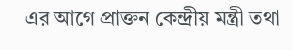এর আগে প্রাক্তন কেন্দ্রীয় মন্ত্রী তথা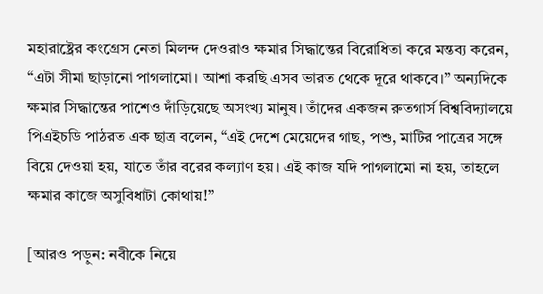মহারাষ্ট্রের কংগ্রেস নেতা মিলন্দ দেওরাও ক্ষমার সিদ্ধান্তের বিরোধিতা করে মন্তব্য করেন, “এটা সীমা ছাড়ানো পাগলামো। আশা করছি এসব ভারত থেকে দূরে থাকবে।” অন্যদিকে ক্ষমার সিদ্ধান্তের পাশেও দাঁড়িয়েছে অসংখ্য মানুষ। তাঁদের একজন রুতগার্স বিশ্ববিদ্যালয়ে পিএইচডি পাঠরত এক ছাত্র বলেন, “এই দেশে মেয়েদের গাছ, পশু, মাটির পাত্রের সঙ্গে বিয়ে দেওয়া হয়, যাতে তাঁর বরের কল্যাণ হয়। এই কাজ যদি পাগলামো না হয়, তাহলে ক্ষমার কাজে অসুবিধাটা কোথায়!”

[আরও পড়ুন: নবীকে নিয়ে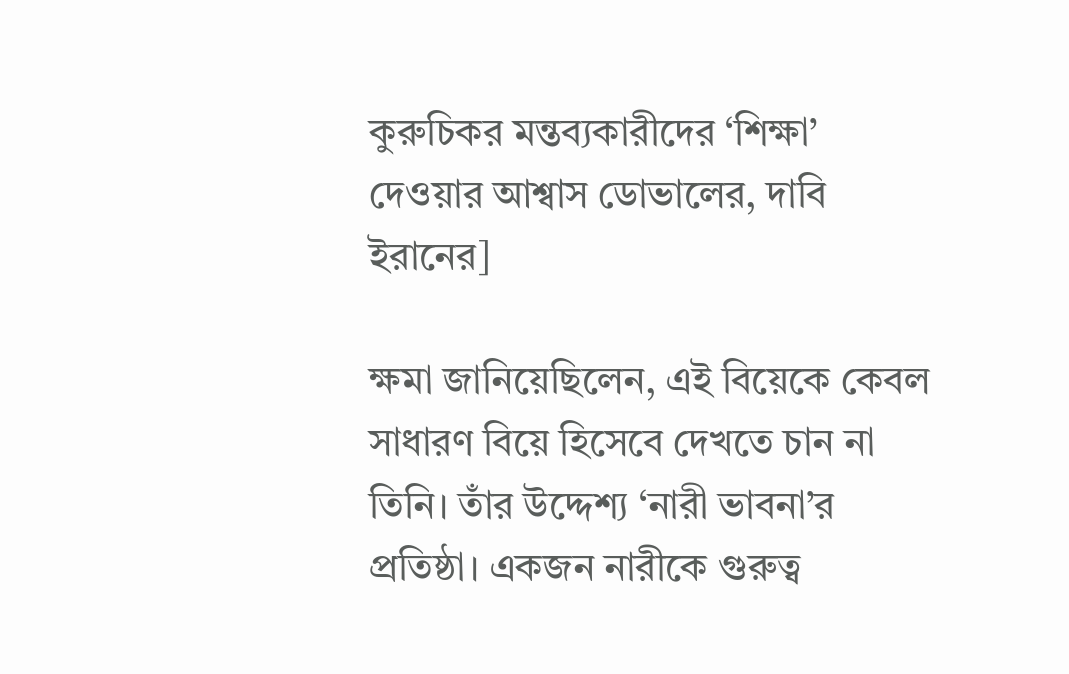কুরুচিকর মন্তব্যকারীদের ‘শিক্ষা’ দেওয়ার আশ্বাস ডোভালের, দাবি ইরানের]

ক্ষমা জানিয়েছিলেন, এই বিয়েকে কেবল সাধারণ বিয়ে হিসেবে দেখতে চান না তিনি। তাঁর উদ্দেশ্য ‘নারী ভাবনা’র প্রতিষ্ঠা। একজন নারীকে গুরুত্ব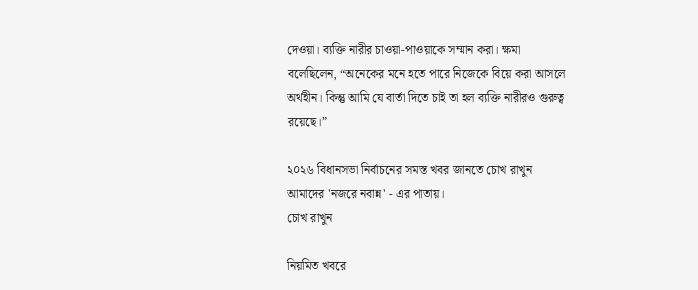দেওয়া। ব্যক্তি নারীর চাওয়া-পাওয়াকে সম্মান করা। ক্ষমা বলেছিলেন, “অনেকের মনে হতে পারে নিজেকে বিয়ে করা আসলে অর্থহীন। কিন্তু আমি যে বার্তা দিতে চাই তা হল ব্যক্তি নারীরও গুরুত্ব রয়েছে।”

২০২৬ বিধানসভা নির্বাচনের সমস্ত খবর জানতে চোখ রাখুন আমাদের 'নজরে নবান্ন' - এর পাতায়।
চোখ রাখুন

নিয়মিত খবরে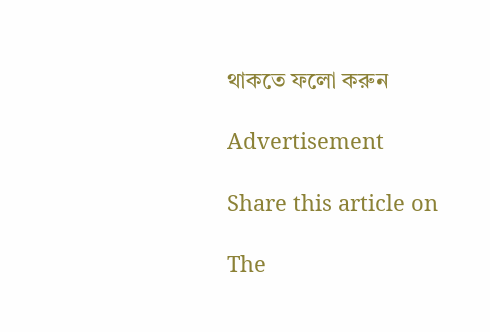থাকতে ফলো করুন

Advertisement

Share this article on

The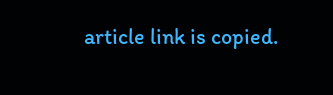article link is copied.